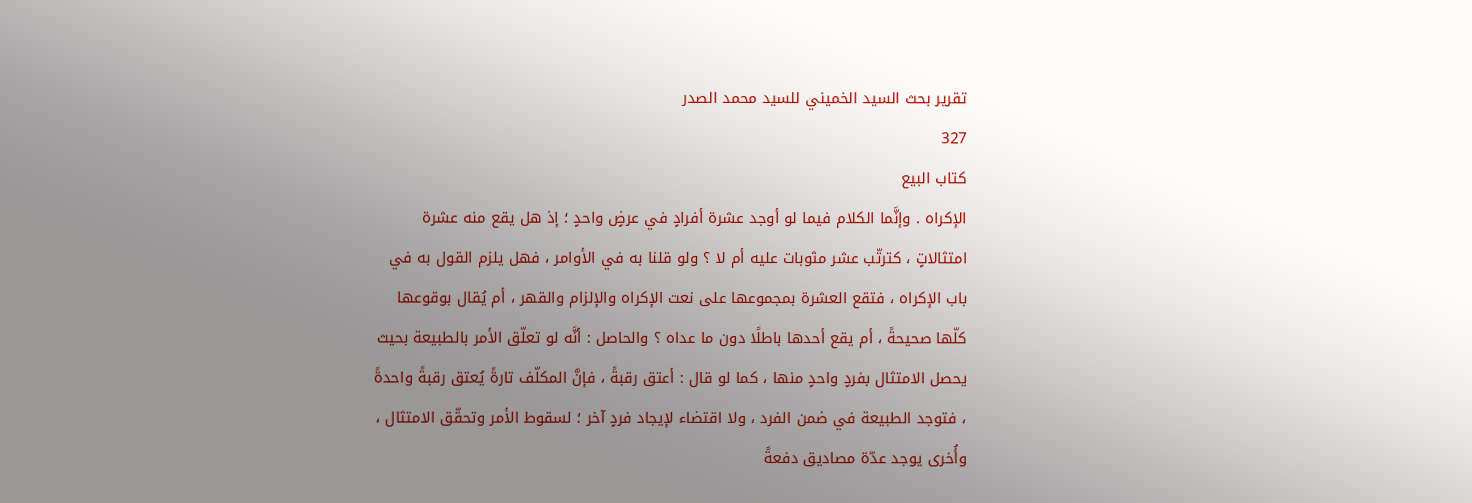تقرير بحث السيد الخميني للسيد محمد الصدر
327
كتاب البيع
الإكراه . وإنَّما الكلام فيما لو أوجد عشرة أفرادٍ في عرضٍ واحدٍ ؛ إذ هل يقع منه عشرة امتثالاتٍ ، كترتّب عشر مثوبات عليه أم لا ؟ ولو قلنا به في الأوامر ، فهل يلزم القول به في باب الإكراه ، فتقع العشرة بمجموعها على نعت الإكراه والإلزام والقهر ، أم يُقال بوقوعها كلّها صحيحةً ، أم يقع أحدها باطلًا دون ما عداه ؟ والحاصل : أنَّه لو تعلّق الأمر بالطبيعة بحيث يحصل الامتثال بفردٍ واحدٍ منها ، كما لو قال : أعتق رقبةً ، فإنَّ المكلّف تارةً يُعتق رقبةً واحدةً ، فتوجد الطبيعة في ضمن الفرد ، ولا اقتضاء لإيجاد فردٍ آخر ؛ لسقوط الأمر وتحقّق الامتثال ، وأُخرى يوجد عدّة مصاديق دفعةً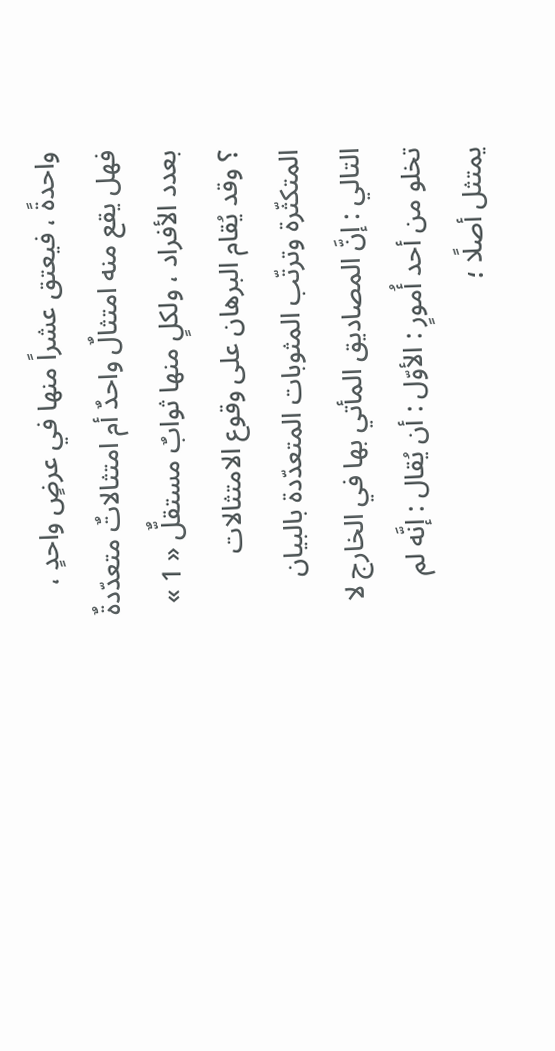واحدةً ، فيعتق عشراً منها في عرضٍ واحدٍ ، فهل يقع منه امتثالٌ واحدٌ أم امتثالاتٌ متعدّدةٌ بعدد الأفراد ، ولكلٍ منها ثوابٌ مستقلٌّ « 1 » ؟ وقد يُقام البرهان على وقوع الامتثالات المتكثّرة وترتّب المثوبات المتعدّدة بالبيان التالي : إنَّ المصاديق المأتي بها في الخارج لا تخلو من أحد أُمورٍ : الأوّل : أن يُقال : إنَّه لم يمتثل أصلًا ؛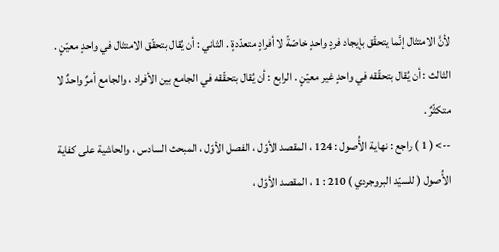لأنَّ الامتثال إنَّما يتحقّق بإيجاد فردٍ واحدٍ خاصّةً لا أفرادٍ متعدّدةٍ . الثاني : أن يُقال بتحقّق الامتثال في واحدٍ معيّنٍ . الثالث : أن يُقال بتحقّقه في واحدٍ غير معيّنٍ . الرابع : أن يُقال بتحقّقه في الجامع بين الأفراد ، والجامع أمرٌ واحدٌ لا متكثّرٌ .
--> ( 1 ) راجع : نهاية الأُصول : 124 ، المقصد الأوّل ، الفصل الأوّل ، المبحث السادس ، والحاشية على كفاية الأُصول ( للسيّد البروجردي ) 210 : 1 ، المقصد الأوّل ،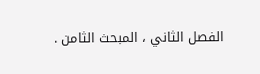الفصل الثاني ، المبحث الثامن .